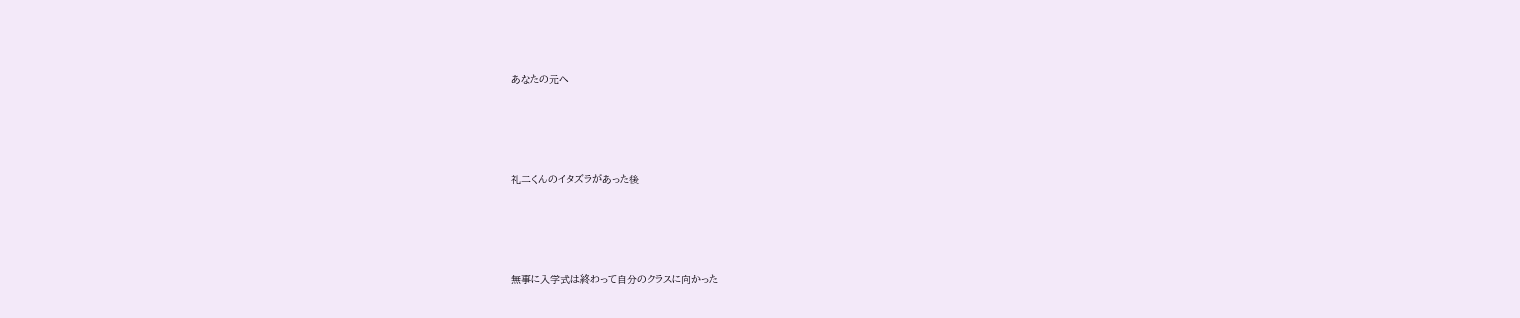あなたの元へ




礼二くんのイタズラがあった後




無事に入学式は終わって自分のクラスに向かった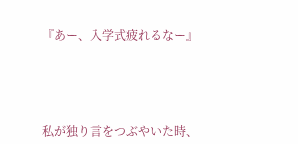『あー、入学式疲れるなー』





私が独り言をつぶやいた時、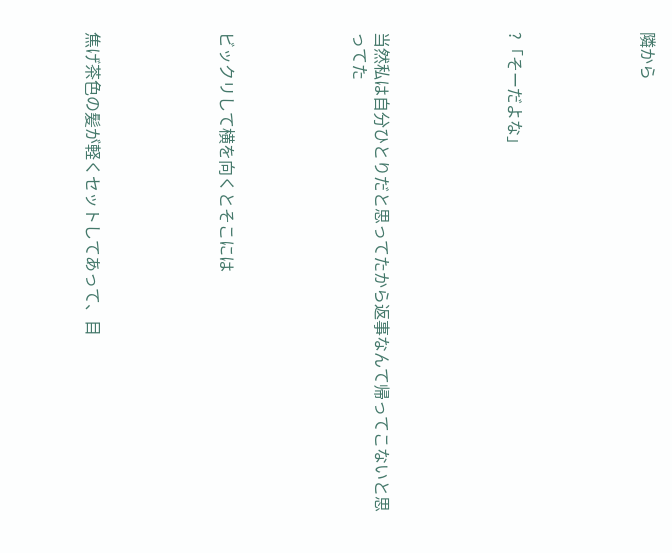隣から





?「そーだよな」





当然私は自分ひとりだと思ってたから返事なんて帰ってこないと思ってた





ビックリして横を向くとそこには





焦げ茶色の髪が軽くセットしてあって、目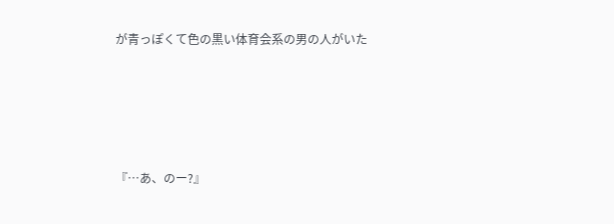が青っぽくて色の黒い体育会系の男の人がいた





『…あ、のー?』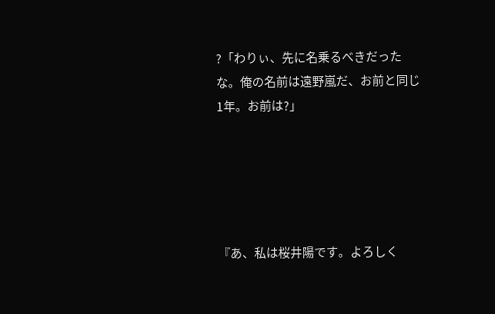?「わりぃ、先に名乗るべきだったな。俺の名前は遠野嵐だ、お前と同じ1年。お前は?」





『あ、私は桜井陽です。よろしく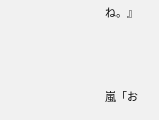ね。』





嵐「お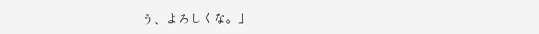う、よろしくな。」